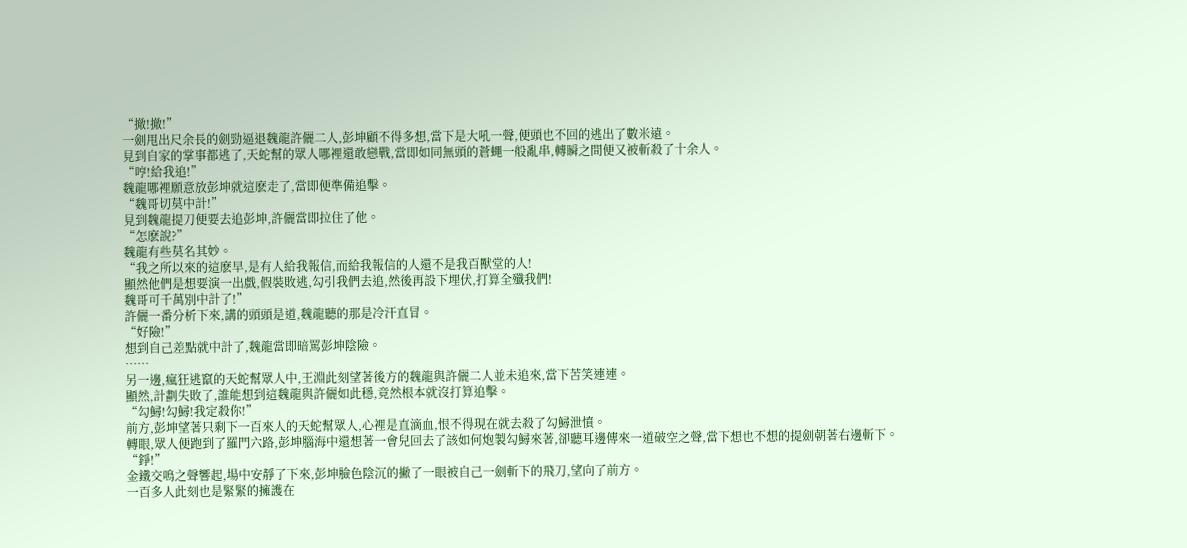“撤!撤!”
一劍甩出尺余長的劍勁逼退魏龍許儷二人,彭坤顧不得多想,當下是大吼一聲,便頭也不回的逃出了數米遠。
見到自家的掌事都逃了,天蛇幫的眾人哪裡還敢戀戰,當即如同無頭的蒼蠅一般亂串,轉瞬之間便又被斬殺了十余人。
“哼!給我追!”
魏龍哪裡願意放彭坤就這麽走了,當即便準備追擊。
“魏哥切莫中計!”
見到魏龍提刀便要去追彭坤,許儷當即拉住了他。
“怎麽說?”
魏龍有些莫名其妙。
“我之所以來的這麽早,是有人給我報信,而給我報信的人還不是我百獸堂的人!
顯然他們是想要演一出戲,假裝敗逃,勾引我們去追,然後再設下埋伏,打算全殲我們!
魏哥可千萬別中計了!”
許儷一番分析下來,講的頭頭是道,魏龍聽的那是冷汗直冒。
“好險!”
想到自己差點就中計了,魏龍當即暗罵彭坤陰險。
……
另一邊,瘋狂逃竄的天蛇幫眾人中,王淵此刻望著後方的魏龍與許儷二人並未追來,當下苦笑連連。
顯然,計劃失敗了,誰能想到這魏龍與許儷如此穩,竟然根本就沒打算追擊。
“勾鱘!勾鱘!我定殺你!”
前方,彭坤望著只剩下一百來人的天蛇幫眾人,心裡是直滴血,恨不得現在就去殺了勾鱘泄憤。
轉眼,眾人便跑到了羅門六路,彭坤腦海中還想著一會兒回去了該如何炮製勾鱘來著,卻聽耳邊傳來一道破空之聲,當下想也不想的提劍朝著右邊斬下。
“錚!”
金鐵交鳴之聲響起,場中安靜了下來,彭坤臉色陰沉的撇了一眼被自己一劍斬下的飛刀,望向了前方。
一百多人此刻也是緊緊的擁護在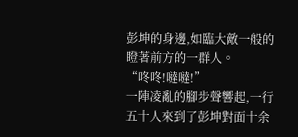彭坤的身邊,如臨大敵一般的瞪著前方的一群人。
“咚咚!噠噠!”
一陣凌亂的腳步聲響起,一行五十人來到了彭坤對面十余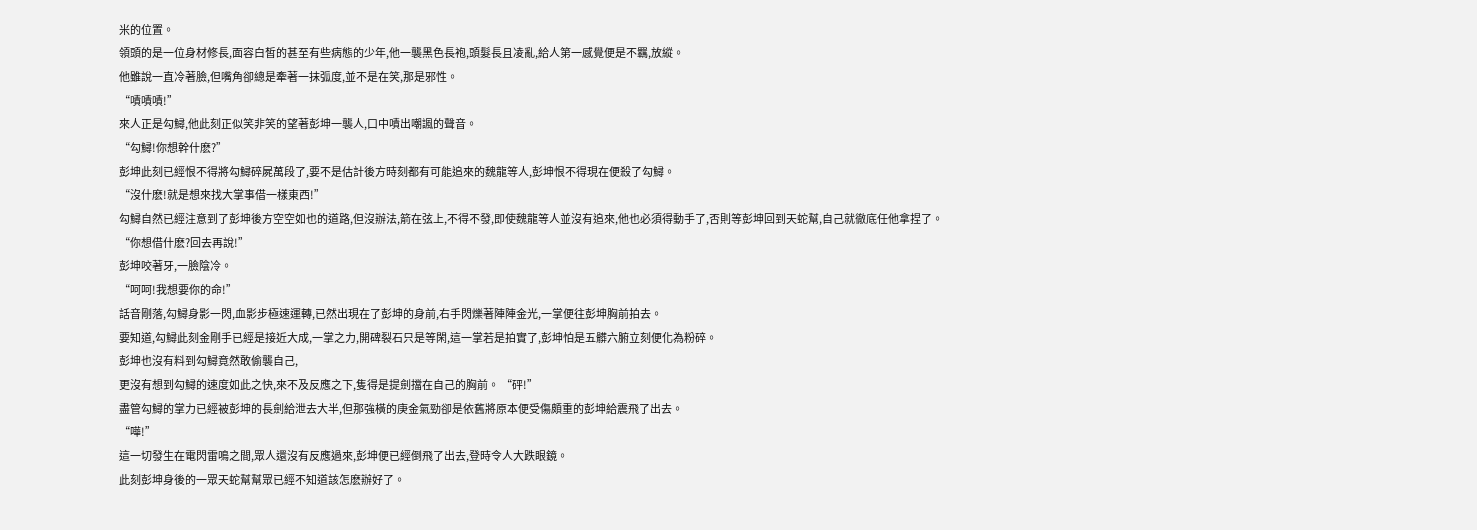米的位置。
領頭的是一位身材修長,面容白皙的甚至有些病態的少年,他一襲黑色長袍,頭髮長且凌亂,給人第一感覺便是不羈,放縱。
他雖說一直冷著臉,但嘴角卻總是牽著一抹弧度,並不是在笑,那是邪性。
“嘖嘖嘖!”
來人正是勾鱘,他此刻正似笑非笑的望著彭坤一襲人,口中嘖出嘲諷的聲音。
“勾鱘!你想幹什麽?”
彭坤此刻已經恨不得將勾鱘碎屍萬段了,要不是估計後方時刻都有可能追來的魏龍等人,彭坤恨不得現在便殺了勾鱘。
“沒什麽!就是想來找大掌事借一樣東西!”
勾鱘自然已經注意到了彭坤後方空空如也的道路,但沒辦法,箭在弦上,不得不發,即使魏龍等人並沒有追來,他也必須得動手了,否則等彭坤回到天蛇幫,自己就徹底任他拿捏了。
“你想借什麽?回去再說!”
彭坤咬著牙,一臉陰冷。
“呵呵!我想要你的命!”
話音剛落,勾鱘身影一閃,血影步極速運轉,已然出現在了彭坤的身前,右手閃爍著陣陣金光,一掌便往彭坤胸前拍去。
要知道,勾鱘此刻金剛手已經是接近大成,一掌之力,開碑裂石只是等閑,這一掌若是拍實了,彭坤怕是五髒六腑立刻便化為粉碎。
彭坤也沒有料到勾鱘竟然敢偷襲自己,
更沒有想到勾鱘的速度如此之快,來不及反應之下,隻得是提劍擋在自己的胸前。 “砰!”
盡管勾鱘的掌力已經被彭坤的長劍給泄去大半,但那強橫的庚金氣勁卻是依舊將原本便受傷頗重的彭坤給震飛了出去。
“嘩!”
這一切發生在電閃雷鳴之間,眾人還沒有反應過來,彭坤便已經倒飛了出去,登時令人大跌眼鏡。
此刻彭坤身後的一眾天蛇幫幫眾已經不知道該怎麽辦好了。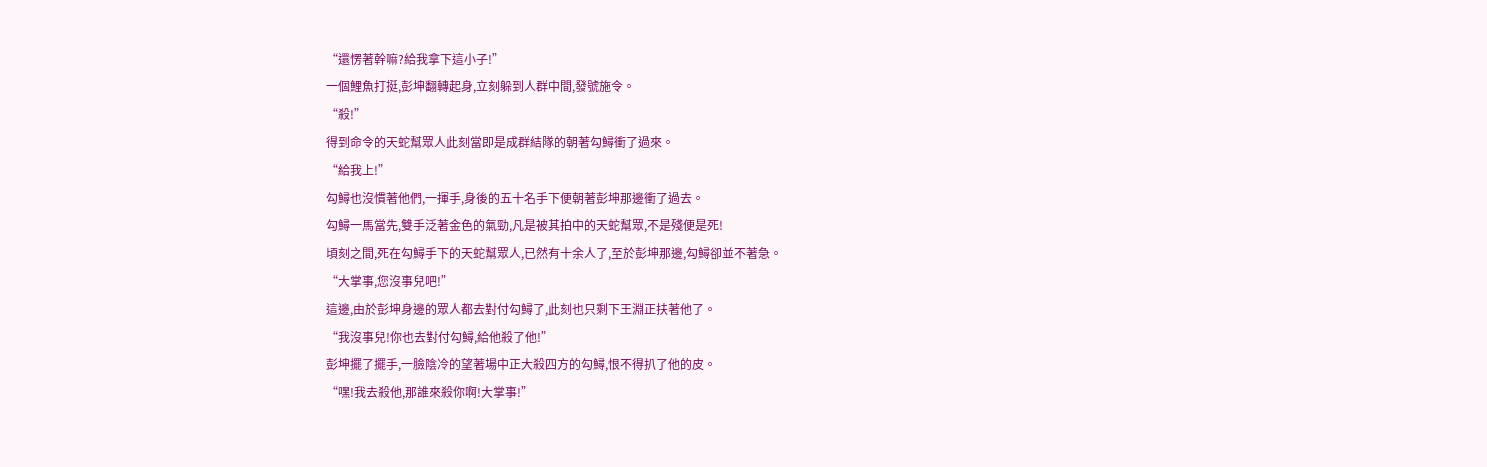“還愣著幹嘛?給我拿下這小子!”
一個鯉魚打挺,彭坤翻轉起身,立刻躲到人群中間,發號施令。
“殺!”
得到命令的天蛇幫眾人此刻當即是成群結隊的朝著勾鱘衝了過來。
“給我上!”
勾鱘也沒慣著他們,一揮手,身後的五十名手下便朝著彭坤那邊衝了過去。
勾鱘一馬當先,雙手泛著金色的氣勁,凡是被其拍中的天蛇幫眾,不是殘便是死!
頃刻之間,死在勾鱘手下的天蛇幫眾人,已然有十余人了,至於彭坤那邊,勾鱘卻並不著急。
“大掌事,您沒事兒吧!”
這邊,由於彭坤身邊的眾人都去對付勾鱘了,此刻也只剩下王淵正扶著他了。
“我沒事兒!你也去對付勾鱘,給他殺了他!”
彭坤擺了擺手,一臉陰冷的望著場中正大殺四方的勾鱘,恨不得扒了他的皮。
“嘿!我去殺他,那誰來殺你啊!大掌事!”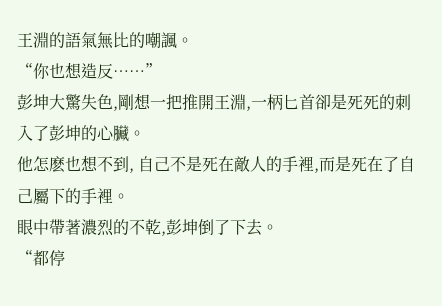王淵的語氣無比的嘲諷。
“你也想造反……”
彭坤大驚失色,剛想一把推開王淵,一柄匕首卻是死死的刺入了彭坤的心臟。
他怎麽也想不到, 自己不是死在敵人的手裡,而是死在了自己屬下的手裡。
眼中帶著濃烈的不乾,彭坤倒了下去。
“都停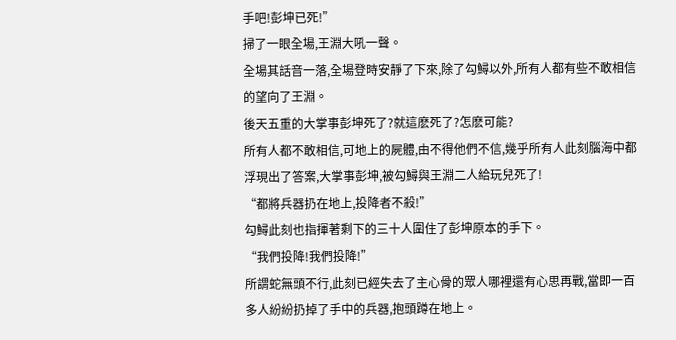手吧!彭坤已死!”
掃了一眼全場,王淵大吼一聲。
全場其話音一落,全場登時安靜了下來,除了勾鱘以外,所有人都有些不敢相信的望向了王淵。
後天五重的大掌事彭坤死了?就這麽死了?怎麽可能?
所有人都不敢相信,可地上的屍體,由不得他們不信,幾乎所有人此刻腦海中都浮現出了答案,大掌事彭坤,被勾鱘與王淵二人給玩兒死了!
“都將兵器扔在地上,投降者不殺!”
勾鱘此刻也指揮著剩下的三十人圍住了彭坤原本的手下。
“我們投降!我們投降!”
所謂蛇無頭不行,此刻已經失去了主心骨的眾人哪裡還有心思再戰,當即一百多人紛紛扔掉了手中的兵器,抱頭蹲在地上。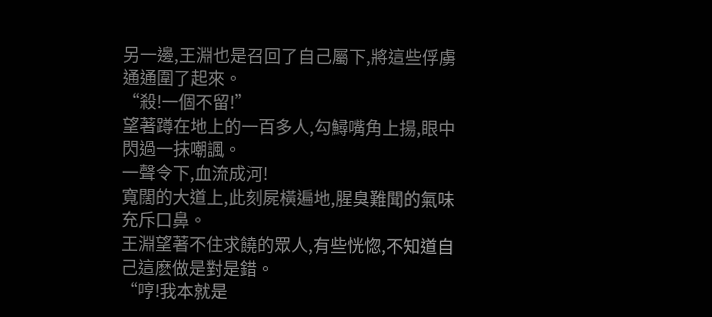另一邊,王淵也是召回了自己屬下,將這些俘虜通通圍了起來。
“殺!一個不留!”
望著蹲在地上的一百多人,勾鱘嘴角上揚,眼中閃過一抹嘲諷。
一聲令下,血流成河!
寬闊的大道上,此刻屍橫遍地,腥臭難聞的氣味充斥口鼻。
王淵望著不住求饒的眾人,有些恍惚,不知道自己這麽做是對是錯。
“哼!我本就是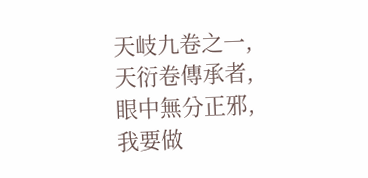天岐九卷之一,天衍卷傳承者,眼中無分正邪,我要做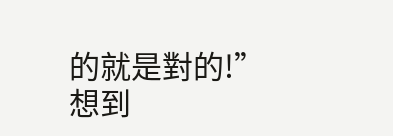的就是對的!”
想到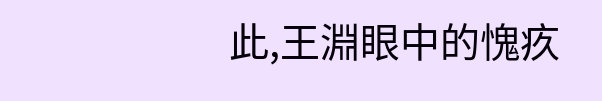此,王淵眼中的愧疚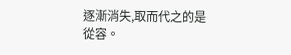逐漸消失,取而代之的是從容。